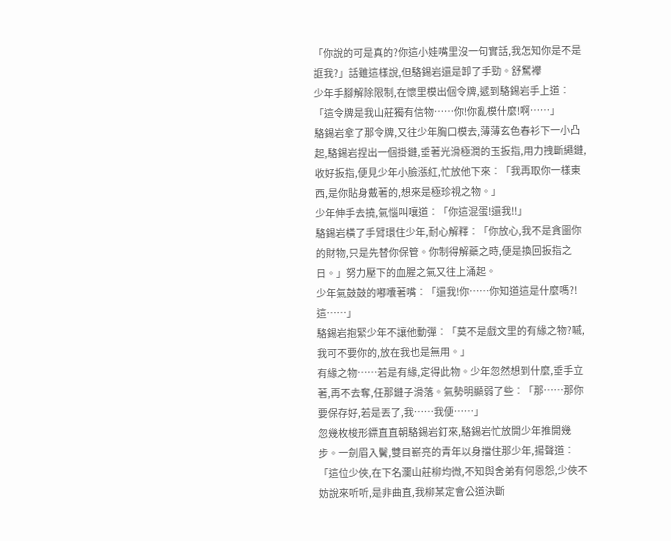「你說的可是真的?你這小娃嘴里沒一句實話,我怎知你是不是誆我?」話雖這樣說,但駱錫岩還是卸了手勁。舒駑襻
少年手腳解除限制,在懷里模出個令牌,遞到駱錫岩手上道︰「這令牌是我山莊獨有信物……你!你亂模什麼!啊……」
駱錫岩拿了那令牌,又往少年胸口模去,薄薄玄色春衫下一小凸起,駱錫岩捏出一個掛鏈,垂著光滑極潤的玉扳指,用力拽斷繩鏈,收好扳指,便見少年小臉漲紅,忙放他下來︰「我再取你一樣東西,是你貼身戴著的,想來是極珍視之物。」
少年伸手去撓,氣惱叫嚷道︰「你這混蛋!還我!!」
駱錫岩橫了手臂環住少年,耐心解釋︰「你放心,我不是貪圖你的財物,只是先替你保管。你制得解藥之時,便是換回扳指之日。」努力壓下的血腥之氣又往上涌起。
少年氣鼓鼓的嘟囔著嘴︰「還我!你……你知道這是什麼嗎?!這……」
駱錫岩抱緊少年不讓他動彈︰「莫不是戲文里的有緣之物?嘁,我可不要你的,放在我也是無用。」
有緣之物……若是有緣,定得此物。少年忽然想到什麼,垂手立著,再不去奪,任那鏈子滑落。氣勢明顯弱了些︰「那……那你要保存好,若是丟了,我……我便……」
忽幾枚梭形鏢直直朝駱錫岩釘來,駱錫岩忙放開少年推開幾步。一劍眉入鬢,雙目嶄亮的青年以身擋住那少年,揚聲道︰「這位少俠,在下名瀾山莊柳均微,不知與舍弟有何恩怨,少俠不妨說來听听,是非曲直,我柳某定會公道決斷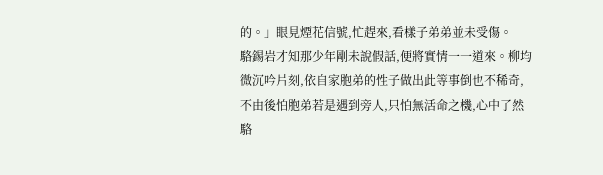的。」眼見煙花信號,忙趕來,看樣子弟弟並未受傷。
駱錫岩才知那少年剛未說假話,便將實情一一道來。柳均微沉吟片刻,依自家胞弟的性子做出此等事倒也不稀奇,不由後怕胞弟若是遇到旁人,只怕無活命之機,心中了然駱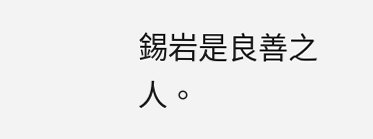錫岩是良善之人。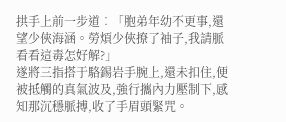拱手上前一步道︰「胞弟年幼不更事,還望少俠海涵。勞煩少俠撩了袖子,我請脈看看這毒怎好解?」
遂將三指搭于駱錫岩手腕上,還未扣住,便被抵觸的真氣波及,強行攜內力壓制下,感知那沉穩脈搏,收了手眉頭緊咒。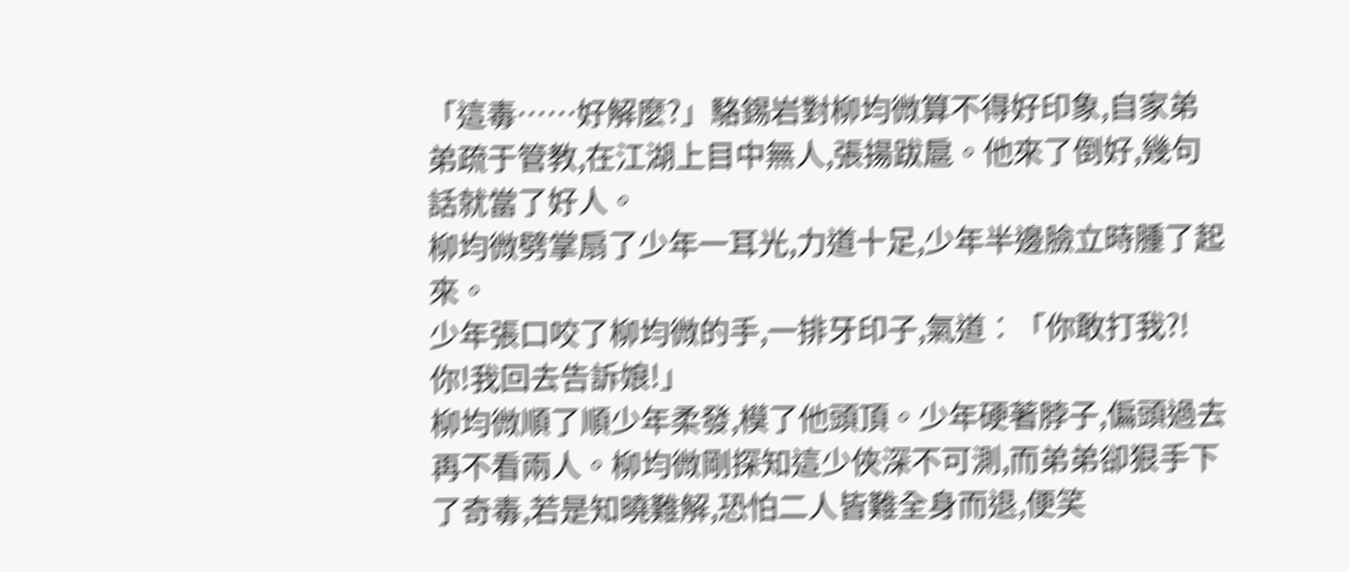「這毒……好解麼?」駱錫岩對柳均微算不得好印象,自家弟弟疏于管教,在江湖上目中無人,張揚跋扈。他來了倒好,幾句話就當了好人。
柳均微劈掌扇了少年一耳光,力道十足,少年半邊臉立時腫了起來。
少年張口咬了柳均微的手,一排牙印子,氣道︰「你敢打我?!你!我回去告訴娘!」
柳均微順了順少年柔發,模了他頭頂。少年硬著脖子,偏頭過去再不看兩人。柳均微剛探知這少俠深不可測,而弟弟卻狠手下了奇毒,若是知曉難解,恐怕二人皆難全身而退,便笑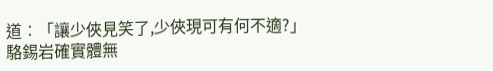道︰「讓少俠見笑了,少俠現可有何不適?」
駱錫岩確實體無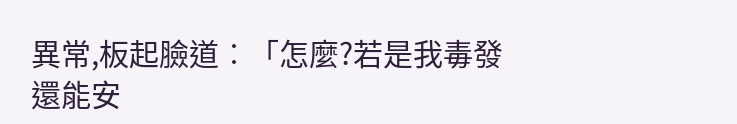異常,板起臉道︰「怎麼?若是我毒發還能安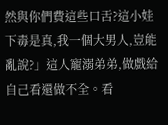然與你們費這些口舌?這小娃下毒是真,我一個大男人,豈能亂說?」這人寵溺弟弟,做戲給自己看還做不全。看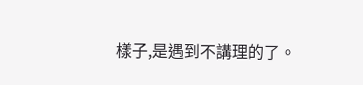樣子,是遇到不講理的了。